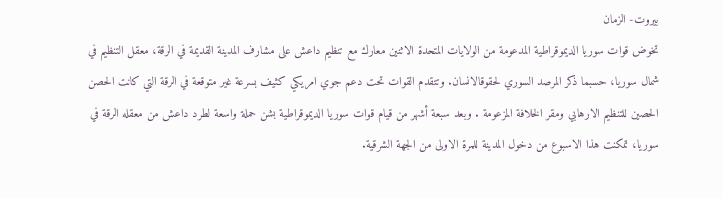بيروت- الزمان
تخوض قوات سوريا الديموقراطية المدعومة من الولايات المتحدة الاثنين معارك مع تنظيم داعش على مشارف المدينة القديمة في الرقة، معقل التنظيم في شمال سوريا، حسبما ذكر المرصد السوري لحقوقالانسان. وتتقدم القوات تحت دعم جوي امريكي كثيف بسرعة غير متوقعة في الرقة التي كانت الحصن الحصين للتنظيم الارهابي ومقر الخلافة المزعومة . وبعد سبعة أشهر من قيام قوات سوريا الديموقراطية بشن حملة واسعة لطرد داعش من معقله الرقة في سوريا، تمكنت هذا الاسبوع من دخول المدينة للمرة الاولى من الجهة الشرقية.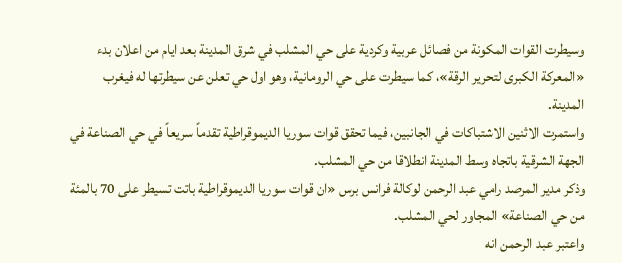وسيطرت القوات المكونة من فصائل عربية وكردية على حي المشلب في شرق المدينة بعد ايام من اعلان بدء «المعركة الكبرى لتحرير الرقة»، كما سيطرت على حي الرومانية، وهو اول حي تعلن عن سيطرتها له فيغرب المدينة.
واستمرت الاثنين الاشتباكات في الجانبين، فيما تحقق قوات سوريا الديموقراطية تقدماً سريعاً في حي الصناعة في الجهة الشرقية باتجاه وسط المدينة انطلاقا من حي المشلب.
وذكر مدير المرصد رامي عبد الرحمن لوكالة فرانس برس «ان قوات سوريا الديموقراطية باتت تسيطر على 70 بالمئة من حي الصناعة» المجاور لحي المشلب.
واعتبر عبد الرحمن انه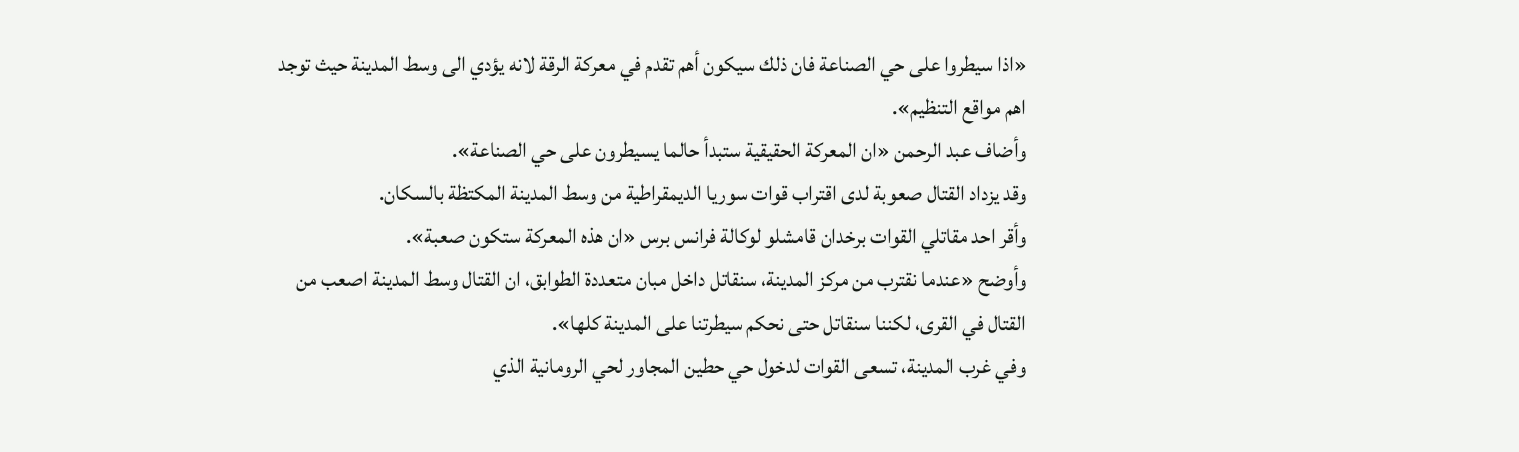«اذا سيطروا على حي الصناعة فان ذلك سيكون أهم تقدم في معركة الرقة لانه يؤدي الى وسط المدينة حيث توجد اهم مواقع التنظيم».
وأضاف عبد الرحمن «ان المعركة الحقيقية ستبدأ حالما يسيطرون على حي الصناعة».
وقد يزداد القتال صعوبة لدى اقتراب قوات سوريا الديمقراطية من وسط المدينة المكتظة بالسكان.
وأقر احد مقاتلي القوات برخدان قامشلو لوكالة فرانس برس «ان هذه المعركة ستكون صعبة».
وأوضح «عندما نقترب من مركز المدينة، سنقاتل داخل مبان متعددة الطوابق، ان القتال وسط المدينة اصعب من القتال في القرى، لكننا سنقاتل حتى نحكم سيطرتنا على المدينة كلها».
وفي غرب المدينة، تسعى القوات لدخول حي حطين المجاور لحي الرومانية الذي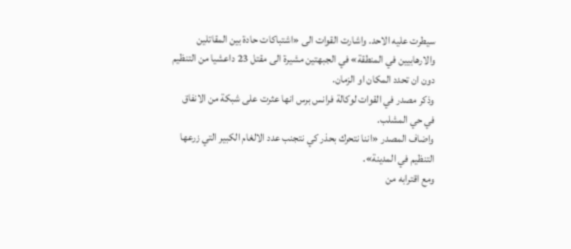سيطرت عليه الاحد. واشارت القوات الى «اشتباكات حادة بين المقاتلين والارهابيين في المنطقة» في الجبهتين مشيرة الى مقتل 23 داعشيا من التنظيم دون ان تحدد المكان او الزمان.
وذكر مصدر في القوات لوكالة فرانس برس انها عثرت على شبكة من الانفاق في حي المشلب.
واضاف المصدر «اننا نتحرك بحذر كي نتجنب عدد الالغام الكبير التي زرعها التنظيم في المدينة».
ومع اقترابه من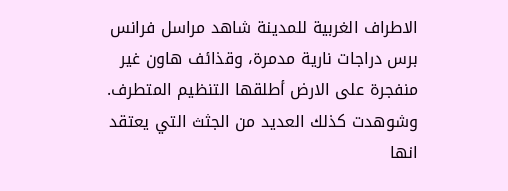الاطراف الغربية للمدينة شاهد مراسل فرانس برس دراجات نارية مدمرة، وقذائف هاون غير منفجرة على الارض أطلقها التنظيم المتطرف.
وشوهدت كذلك العديد من الجثث التي يعتقد انها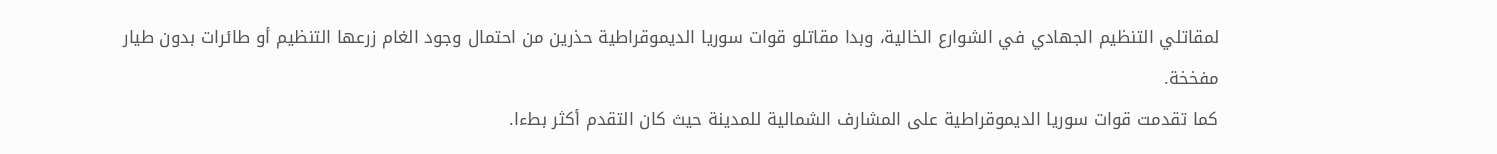لمقاتلي التنظيم الجهادي في الشوارع الخالية، وبدا مقاتلو قوات سوريا الديموقراطية حذرين من احتمال وجود الغام زرعها التنظيم أو طائرات بدون طيار مفخخة.
كما تقدمت قوات سوريا الديموقراطية على المشارف الشمالية للمدينة حيث كان التقدم أكثر بطءا.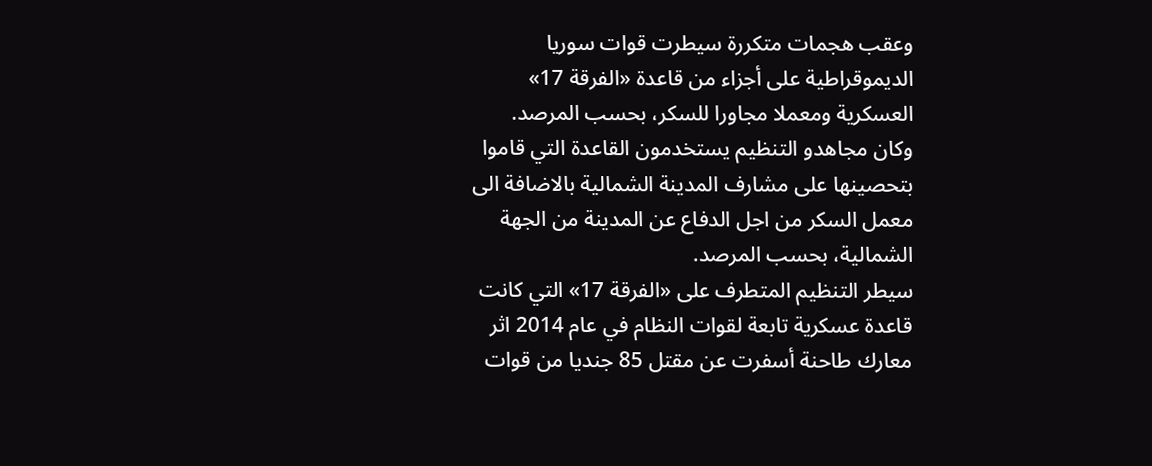وعقب هجمات متكررة سيطرت قوات سوريا الديموقراطية على أجزاء من قاعدة «الفرقة 17» العسكرية ومعملا مجاورا للسكر، بحسب المرصد.
وكان مجاهدو التنظيم يستخدمون القاعدة التي قاموا بتحصينها على مشارف المدينة الشمالية بالاضافة الى معمل السكر من اجل الدفاع عن المدينة من الجهة الشمالية، بحسب المرصد.
سيطر التنظيم المتطرف على «الفرقة 17» التي كانت قاعدة عسكرية تابعة لقوات النظام في عام 2014 اثر معارك طاحنة أسفرت عن مقتل 85 جنديا من قوات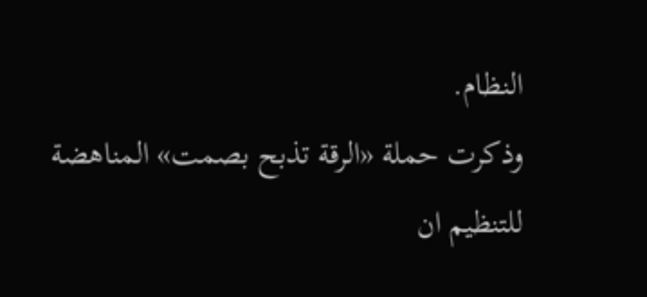النظام.
وذكرت حملة «الرقة تذبح بصمت» المناهضة للتنظيم ان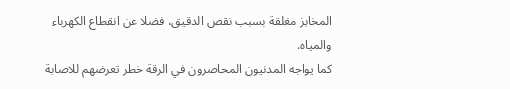المخابز مغلقة بسبب نقص الدقيق، فضلا عن انقطاع الكهرباء والمياه.
كما يواجه المدنيون المحاصرون في الرقة خطر تعرضهم للاصابة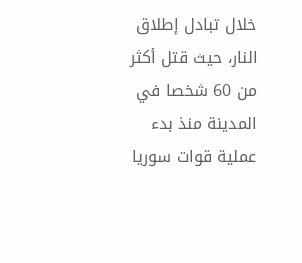خلال تبادل إطلاق النار، حيث قتل أكثر من 60 شخصا في المدينة منذ بدء عملية قوات سوريا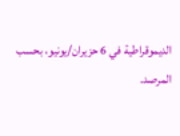الديموقراطية في 6 حزيران/يونيو، بحسب المرصد.